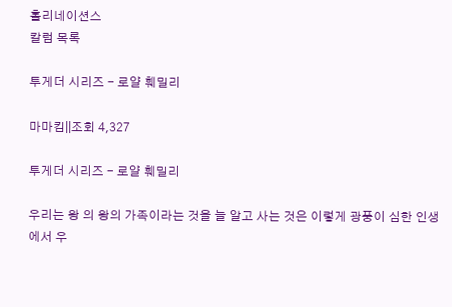홀리네이션스
칼럼 목록

투게더 시리즈 - 로얄 훼밀리

마마킴||조회 4,327

투게더 시리즈 - 로얄 훼밀리

우리는 왕 의 왕의 가족이라는 것을 늘 알고 사는 것은 이렇게 광풍이 심한 인생에서 우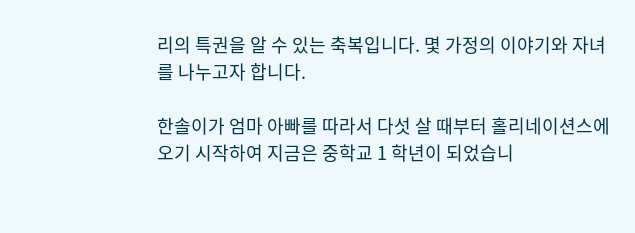리의 특권을 알 수 있는 축복입니다. 몇 가정의 이야기와 자녀를 나누고자 합니다.

한솔이가 엄마 아빠를 따라서 다섯 살 때부터 홀리네이션스에 오기 시작하여 지금은 중학교 1 학년이 되었습니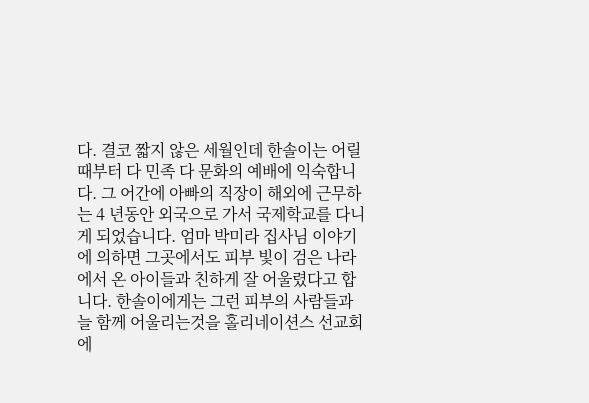다. 결코 짧지 않은 세월인데 한솔이는 어릴 때부터 다 민족 다 문화의 예배에 익숙합니다. 그 어간에 아빠의 직장이 해외에 근무하는 4 년동안 외국으로 가서 국제학교를 다니게 되었습니다. 엄마 박미라 집사님 이야기에 의하면 그곳에서도 피부 빛이 검은 나라에서 온 아이들과 친하게 잘 어울렸다고 합니다. 한솔이에게는 그런 피부의 사람들과 늘 함께 어울리는것을 홀리네이션스 선교회에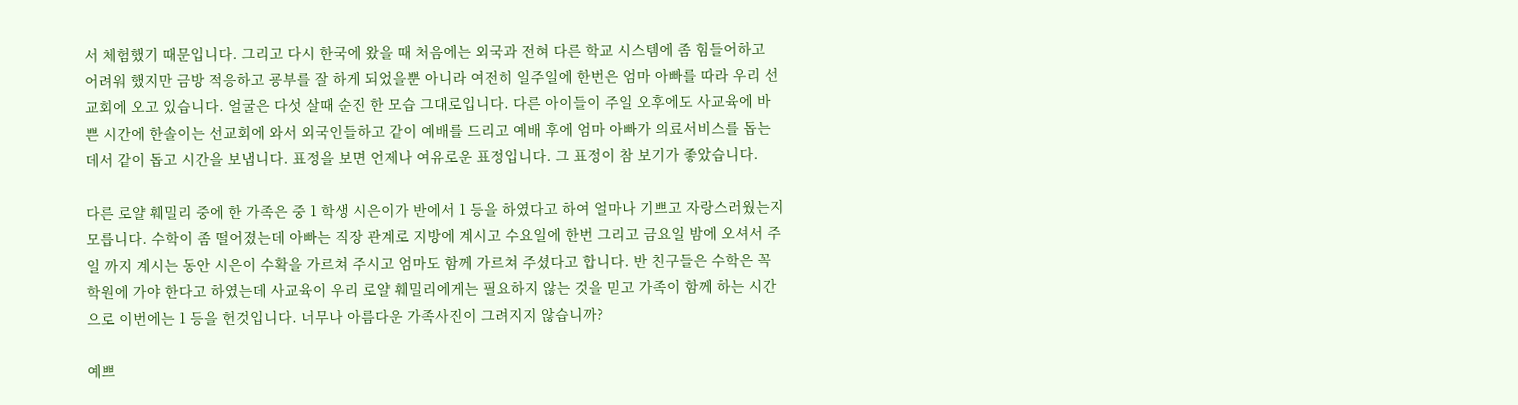서 체험했기 때문입니다. 그리고 다시 한국에 왔을 때 처음에는 외국과 전혀 다른 학교 시스템에 좀 힘들어하고 어려워 했지만 금방 적응하고 굥부를 잘 하게 되었을뿐 아니라 여전히 일주일에 한번은 엄마 아빠를 따라 우리 선교회에 오고 있습니다. 얼굴은 다섯 살때 순진 한 모습 그대로입니다. 다른 아이들이 주일 오후에도 사교육에 바쁜 시간에 한솔이는 선교회에 와서 외국인들하고 같이 예배를 드리고 예배 후에 엄마 아빠가 의료서비스를 돕는데서 같이 돕고 시간을 보냅니다. 표정을 보면 언제나 여유로운 표정입니다. 그 표정이 참 보기가 좋았습니다.

다른 로얄 훼밀리 중에 한 가족은 중 1 학생 시은이가 반에서 1 등을 하였다고 하여 얼마나 기쁘고 자랑스러웠는지 모릅니다. 수학이 좀 떨어졌는데 아빠는 직장 관계로 지방에 계시고 수요일에 한번 그리고 금요일 밤에 오셔서 주일 까지 계시는 동안 시은이 수확을 가르쳐 주시고 엄마도 함께 가르쳐 주셨다고 합니다. 반 친구들은 수학은 꼭 학원에 가야 한다고 하였는데 사교육이 우리 로얄 훼밀리에게는 필요하지 않는 것을 믿고 가족이 함께 하는 시간으로 이번에는 1 등을 헌것입니다. 너무나 아름다운 가족사진이 그려지지 않습니까?

예쁘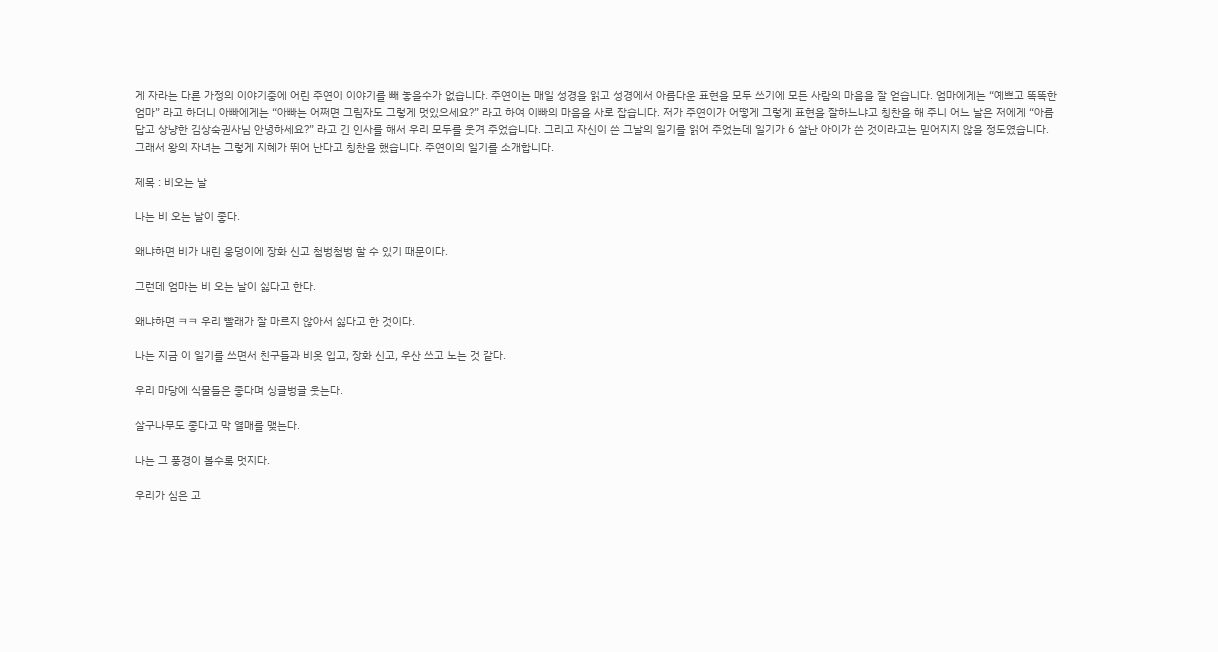게 자라는 다른 가정의 이야기중에 어린 주연이 이야기를 빼 놓을수가 없습니다. 주연이는 매일 성경을 읽고 성경에서 아름다운 표현을 모두 쓰기에 모든 사람의 마음을 잘 얻습니다. 엄마에게는 “예쁘고 똑똑한 엄마” 라고 하더니 아빠에게는 “아빠는 어쩌면 그림자도 그렇게 멋있으세요?” 라고 하여 이빠의 마음을 사로 잡습니다. 저가 주연이가 어떻게 그렇게 표현을 잘하느냐고 칭찬을 해 주니 어느 날은 저에게 “아름답고 상냥한 김상숙권사님 안녕하세요?” 라고 긴 인사를 해서 우리 모두를 웃겨 주었습니다. 그리고 자신이 쓴 그날의 일기를 읽어 주었는데 일기가 6 살난 아이가 쓴 것이라고는 믿어지지 않을 정도였습니다. 그래서 왕의 자녀는 그렇게 지혜가 뛰어 난다고 칭찬을 했습니다. 주연이의 일기를 소개합니다.

제목 : 비오는 날

나는 비 오는 날이 좋다.

왜냐하면 비가 내린 웅덩이에 장화 신고 첨벙첨벙 할 수 있기 때문이다.

그런데 엄마는 비 오는 날이 싫다고 한다.

왜냐하면 ㅋㅋ 우리 빨래가 잘 마르지 않아서 싫다고 한 것이다.

나는 지금 이 일기를 쓰면서 친구들과 비옷 입고, 장화 신고, 우산 쓰고 노는 것 같다.

우리 마당에 식물들은 좋다며 싱글벙글 웃는다.

살구나무도 좋다고 막 열매를 맺는다.

나는 그 풍경이 볼수록 멋지다.

우리가 심은 고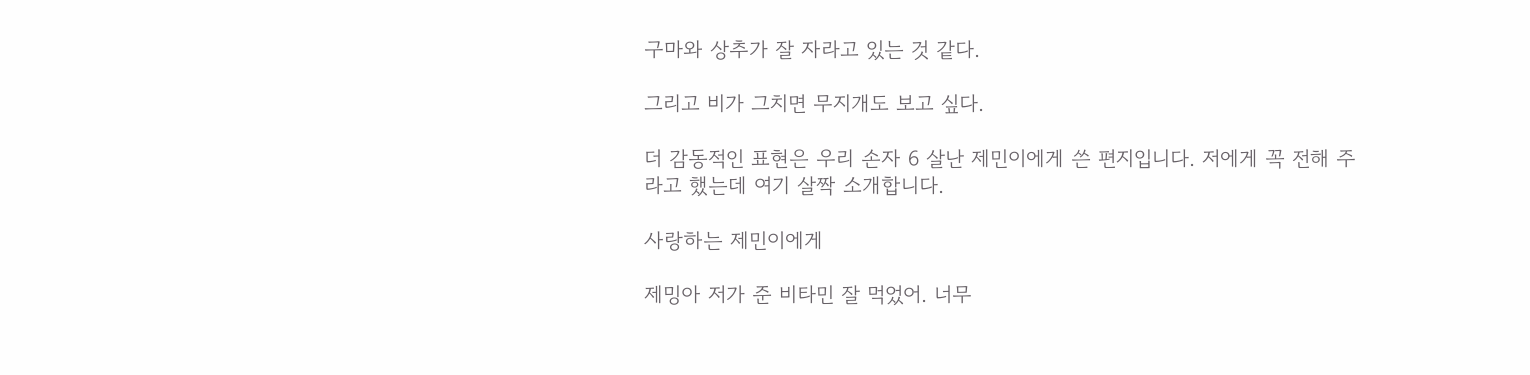구마와 상추가 잘 자라고 있는 것 같다.

그리고 비가 그치면 무지개도 보고 싶다.

더 감동적인 표현은 우리 손자 6 살난 제민이에게 쓴 편지입니다. 저에게 꼭 전해 주라고 했는데 여기 살짝 소개합니다.

사랑하는 제민이에게

제밍아 저가 준 비타민 잘 먹었어. 너무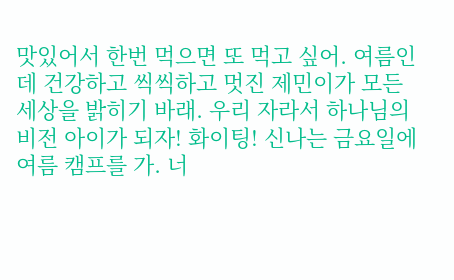맛있어서 한번 먹으면 또 먹고 싶어. 여름인데 건강하고 씩씩하고 멋진 제민이가 모든 세상을 밝히기 바래. 우리 자라서 하나님의 비전 아이가 되자! 화이팅! 신나는 금요일에 여름 캠프를 가. 너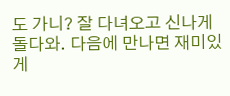도 가니? 잘 다녀오고 신나게 돌다와. 다음에 만나면 재미있게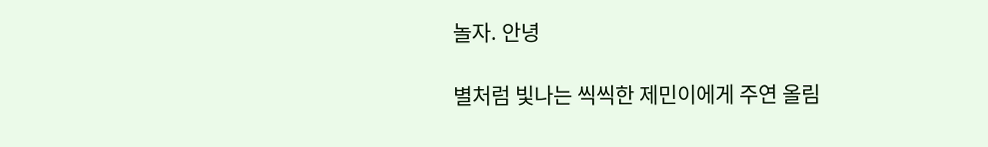놀자. 안녕

별처럼 빛나는 씩씩한 제민이에게 주연 올림